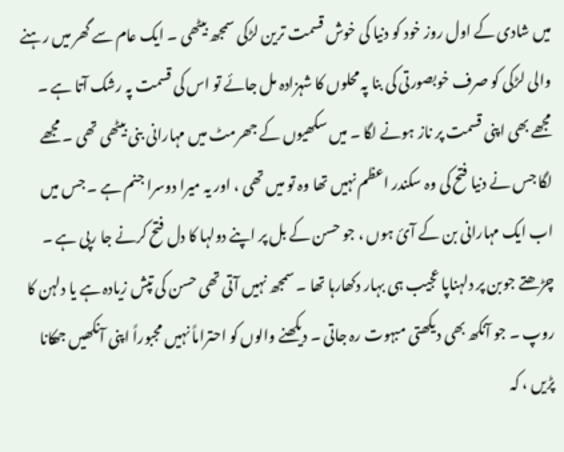میں شادی کے اول روز خود کو دنیا کی خوش قسمت ترین لڑکی سمجھ بیٹھی ۔ ایک عام سے گھر میں رہنے والی لڑکی کو صرف خوبصورتی کی بنا پہ محلوں کا شہزادہ مل جائے تو اس کی قسمت پہ رشک آتا ہے ۔ مجھے بھی اپنی قسمت پر ناز ہونے لگا ۔ میں سکھیوں کے جھرمٹ میں مہارانی بنی بیٹھی تھی ۔ مجھے لگا جس نے دنیا فتح کی وہ سکندر اعظم نہیں تھا وہ تو میں تھی ، اور یہ میرا دوسرا جنم ہے ۔ جس میں اب ایک مہارانی بن کے آئ ہوں ، جو حسن کے بل پر اپنے دولہا کا دل فتح کرنے جا رپی ہے ۔ چڑھتے جوبن پر دلہناپا عجیب ہی بہار دکھارہا تھا ۔ سمجھ نہیں آتی تھی حسن کی تپش زیادہ ہے یا دلہن کا روپ ۔ جو آنکھ بھی دیکھتی مبہوت رہ جاتی ۔ دیکھنے والوں کو احتراماً نہیں مجبوراً اپنی آنکھیں جھکانا پڑیں ، کہ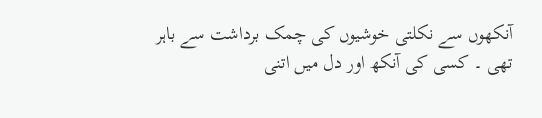آنکھوں سے نکلتی خوشیوں کی چمک برداشت سے باہر تھی ۔ کسی کی آنکھ اور دل میں اتنی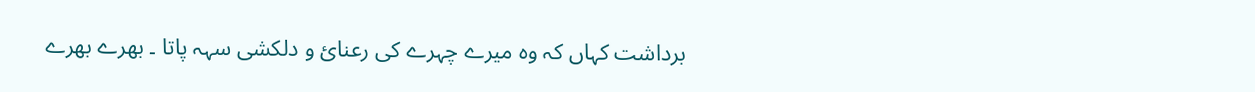برداشت کہاں کہ وہ میرے چہرے کی رعنائ و دلکشی سہہ پاتا ۔ بھرے بھرے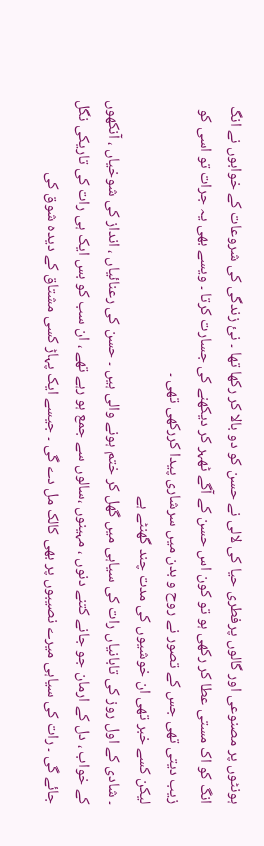ہونٹوں پر مصنوعی اور گالوں پرفطری حیا کی لالی نے حسن کو دو بالا کر رکھا تھا ۔ نئ زندگی کی شروعات کے خوابوں نے انگ انگ کو اک مستی عطا کر رکھی ہو تو کون اس حسن کے آگے ٹھہر کر دیکھنے کی جسارت کرتا ۔ ویسے بھی یہ جرات تو اسی کو زیب دیتی تھی جس کے تصور نے روح و بدن میں سرشاری پیدا کررکھی تھی ۔
لیکن کسے خبر تھی ان خوشیوں کی مدت چند گھنٹے ہے
۔ شادی کے اول روز کی تابانیاں رات کی سیاہی میں گھل کر ختم ہونے والی ہیں ۔ حسن کی رعنائیاں ، انداز کی شوخیاں ، آنکھوں کے خواب ، دل کے ارمان جو جانے کتنے دنوں ، مہینوں ،سالوں سے جمع ہو رہے تھے ، ان سب کو بس ایک ہی رات کی تاریکی نگل جائے گی ۔ رات کی سیاہی میرے نصیبوں پر بھی کالک مل دے گی ۔ جیسے ایک پہاڑ کسی مشتاق کے دیدہ شوق کی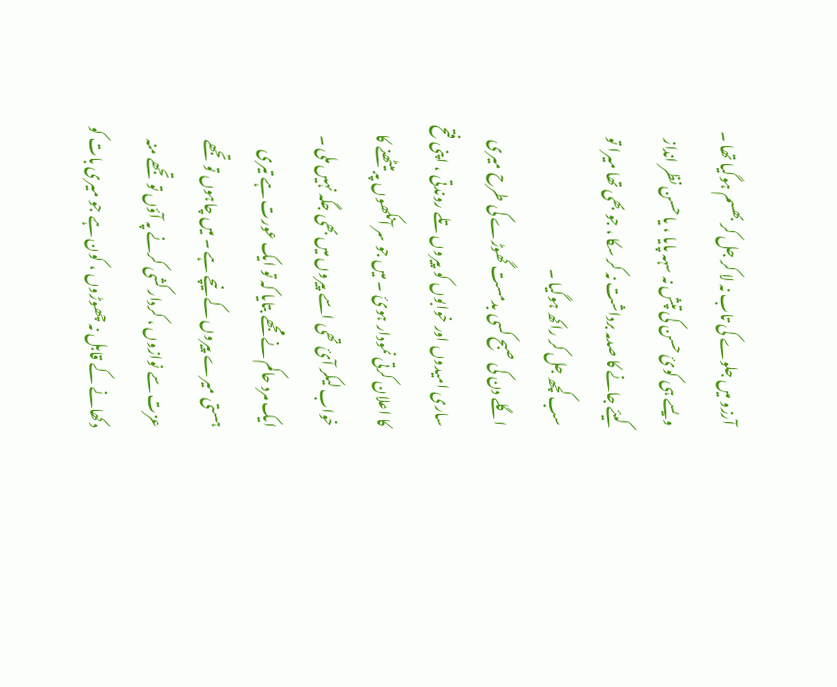آرزو میں جلوے کی تاب نہ لا کر جل کر بھسم ہوگیا تھا ۔ ویسے ہی کوئ حسن کی تپش نہ سہہ پایا ، یا حسن نظر انداز کیئے جانے کا صدمہ برداشت نہ کر سکا ، جو بھی تھا میرا تو سب کچھ جل کر راکھ ہوگیا ۔
اگلے دن کی صبح کسی بدمست گھوڑے کی طرح میری ساری امیدوں اور خوابوں کو پیروں تلے روندتی ، اپنی فتح کا اعلان کرتی نمودار ہوئ ۔ میں جو سر آنکھوں پہ بیٹھنے کا خواب لیکر آئ تھی اسے پیروں میں بھی جگہ نہیں ملی ۔ ایک مرد حاکم نے مجھے بتایا کہ تو ایک عورت ہے تیری ہستی میرے پیروں کے نیچے ہے ۔ میں چاہوں تو تجھے عزت سے نوازوں ، کردار کشی کرنے پہ آؤں تو تجھے منہ دکھانے کے قابل نہ چھوڑوں ، کون ہے جو میری بات کو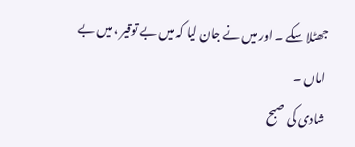جھٹلا سکے ۔ اور میں نے جان لیا کہ میں بے توقیر ، میں بے اماں ۔
شادی کی صبح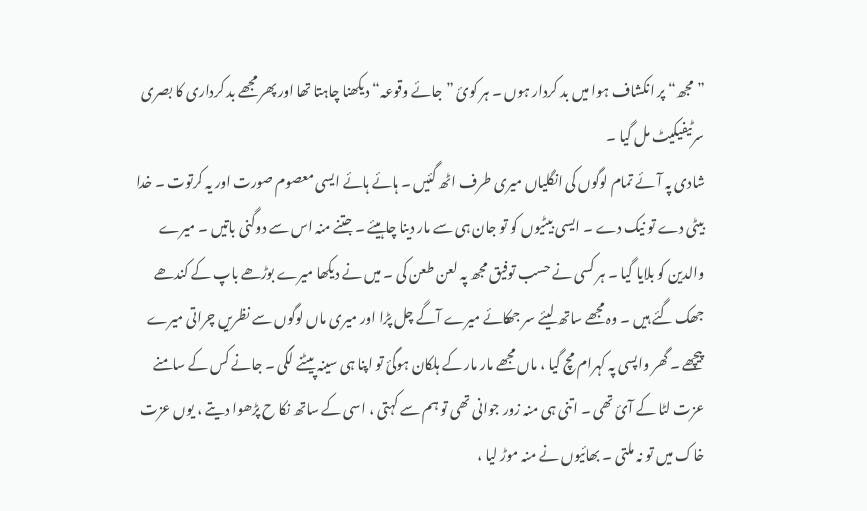”مجھ“ پر انکشاف ہوا میں بد کردار ہوں ۔ ہر کوئ ”جائے وقوعہ“ دیکھنا چاہتا تھا اور پھر مجھے بد کرداری کا بصری سرٹیفیکیٹ مل گیا ۔
شادی پہ آئے تمام لوگوں کی انگلیاں میری طرف اٹھ گئیں ۔ ہائے ہائے ایسی معصوم صورت اور یہ کرتوت ۔ خدا بیٹی دے تو نیک دے ۔ ایسی بیٹیوں کو تو جان ہی سے مار دینا چاہیئے ۔ جتنے منہ اس سے دوگنی باتیں ۔ میرے والدین کو بلایا گیا ۔ ہر کسی نے حسب توفیق مجھ پہ لعن طعن کی ۔ میں نے دیکھا میرے بوڑھے باپ کے کندھے جھک گئے ہیں ۔ وہ مجھے ساتھ لیئے سر جھکائے میرے آگے چل پڑا اور میری ماں لوگوں سے نظریں چراتی میرے پیچھے ۔ گھر واپسی پہ کہرام مچ گیا ، ماں مجھے مار مار کے ہلکان ہوگئ تو اپنا ہی سینہ پیٹنے لگی ۔ جانے کس کے سامنے عزت لٹا کے آئ تھی ۔ اتنی ہی منہ زور جوانی تھی تو ہم سے کہتی ، اسی کے ساتھ نکا ح پڑھوا دیتے ، یوں عزت خاک میں تو نہ ملتی ۔ بھائیوں نے منہ موڑ لیا ،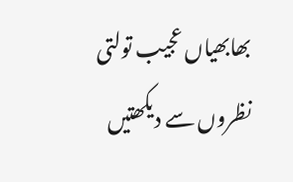بھابھیاں عجیب تولتی نظروں سے دیکھتیں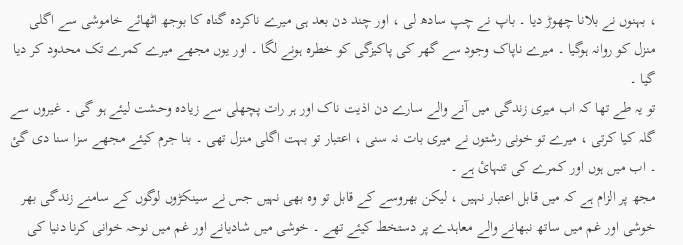، بہنوں نے بلانا چھوڑ دیا ۔ باپ نے چپ سادھ لی ، اور چند دن بعد ہی میرے ناکردہ گناہ کا بوجھ اٹھائے خاموشی سے اگلی منزل کو روانہ ہوگیا ۔ میرے ناپاک وجود سے گھر کی پاکیزگی کو خطرہ ہونے لگا ۔ اور یوں مجھے میرے کمرے تک محدود کر دیا گیا ۔
تو یہ طے تھا کہ اب میری زندگی میں آنے والے سارے دن اذیت ناک اور ہر رات پچھلی سے زیادہ وحشت لیئے ہو گی ۔ غیروں سے گلہ کیا کرتی ، میرے تو خونی رشتوں نے میری بات نہ سنی ، اعتبار تو بہت اگلی منزل تھی ۔ بنا جرم کیئے مجھے سزا سنا دی گئ ۔ اب میں ہوں اور کمرے کی تنہائ ہے ۔
مجھ پر الزام ہے کہ میں قابل اعتبار نہیں ، لیکن بھروسے کے قابل تو وہ بھی نہیں جس نے سینکڑوں لوگوں کے سامنے زندگی بھر خوشی اور غم میں ساتھ نبھانے والے معاہدے پر دستخط کیئے تھے ۔ خوشی میں شادیانے اور غم میں نوحہ خوانی کرنا دنیا کی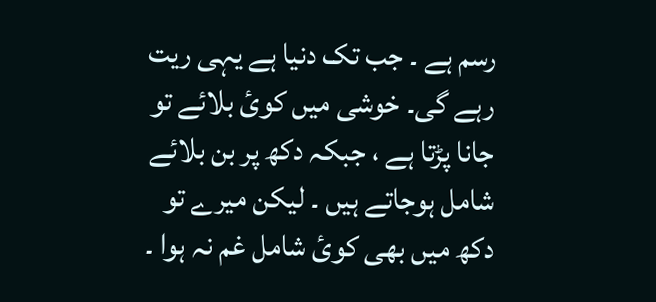رسم ہے ۔ جب تک دنیا ہے یہی ریت رہے گی۔ خوشی میں کوئ بلائے تو جانا پڑتا ہے ، جبکہ دکھ پر بن بلائے شامل ہوجاتے ہیں ۔ لیکن میرے تو دکھ میں بھی کوئ شامل غم نہ ہوا ۔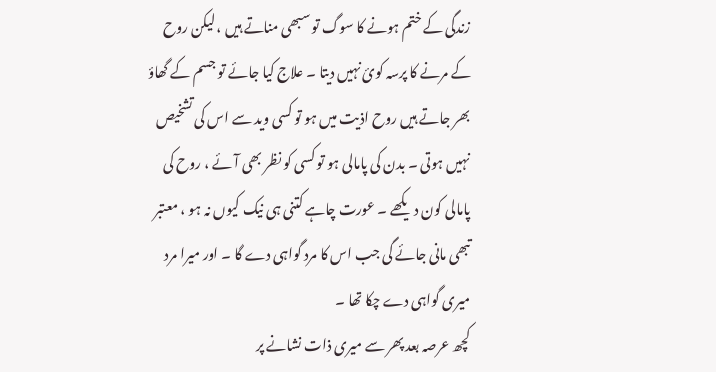زندگی کے ختم ہونے کا سوگ تو سبھی مناتے ہیں ، لیکن روح کے مرنے کا پرسہ کوئ نہیں دیتا ۔ علاج کیا جائے تو جسم کے گھاؤ بھر جاتے ہیں روح اذیت میں ہو تو کسی وید سے اس کی تشخیص نہیں ہوتی ۔ بدن کی پامالی ہو تو کسی کو نظر بھی آئے ، روح کی پامالی کون دیکھے ۔ عورت چاہے کتنی ہی نیک کیوں نہ ہو ، معتبر تبھی مانی جائے گی جب اس کا مرد گواہی دے گا ۔ اور میرا مرد میری گواہی دے چکا تھا ۔
کچھ عرصہ بعد پھر سے میری ذات نشانے پر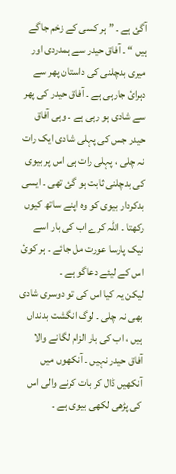آگئ ہے ۔ ” ہر کسی کے زخم جاگے ہیں “ ۔ آفاق حیدر سے ہمدردی اور میری بدچلنی کی داستان پھر سے دہرائ جارہی ہے ۔ آفاق حیدر کی پھر سے شادی ہو رہی ہے ۔ وہی آفاق حیدر جس کی پہلی شادی ایک رات نہ چلی ، پہلی رات ہی اس پر بیوی کی بدچلنی ثابت ہو گئ تھی ۔ ایسی بدکردار بیوی کو وہ اپنے ساتھ کیوں رکھتا ۔ اللہ کرے اب کی بار اسے نیک پارسا عورت مل جائے ۔ ہر کوئ اس کے لیئے دعاگو ہے ۔
لیکن یہ کیا اس کی تو دوسری شادی بھی نہ چلی ۔ لوگ انگشت بدنداں ہیں ، اب کی بار الزام لگانے والا آفاق حیدر نہیں ۔ آنکھوں میں آنکھیں ڈال کر بات کرنے والی اس کی پڑھی لکھی بیوی ہے ۔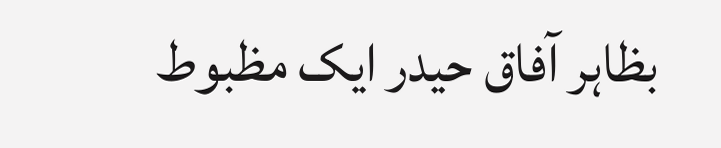بظاہر آفاق حیدر ایک مظبوط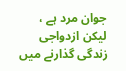جوان مرد ہے ، لیکن ازدواجی زندگی گذارنے میں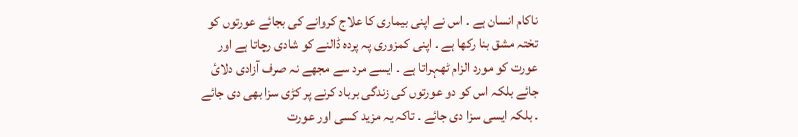ناکام انسان ہے ۔ اس نے اپنی بیماری کا علاج کروانے کی بجائے عورتوں کو تختہ مشق بنا رکھا ہے ۔ اپنی کمزوری پہ پردہ ڈالنے کو شادی رچاتا ہے اور عورت کو مورد الزام ٹھہراتا ہے ۔ ایسے مرد سے مجھے نہ صرف آزادی دلائ جائے بلکہ اس کو دو عورتوں کی زندگی برباد کرنے پر کڑی سزا بھی دی جائے ۔ بلکہ ایسی سزا دی جائے ۔ تاکہ یہ مزید کسی اور عورت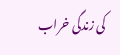کی زندگی خراب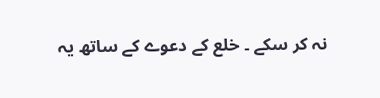نہ کر سکے ۔ خلع کے دعوے کے ساتھ یہ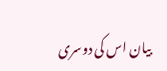بیان اس کی دوسری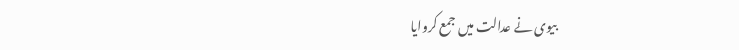بیوی نے عدالت میں جمع کروایا